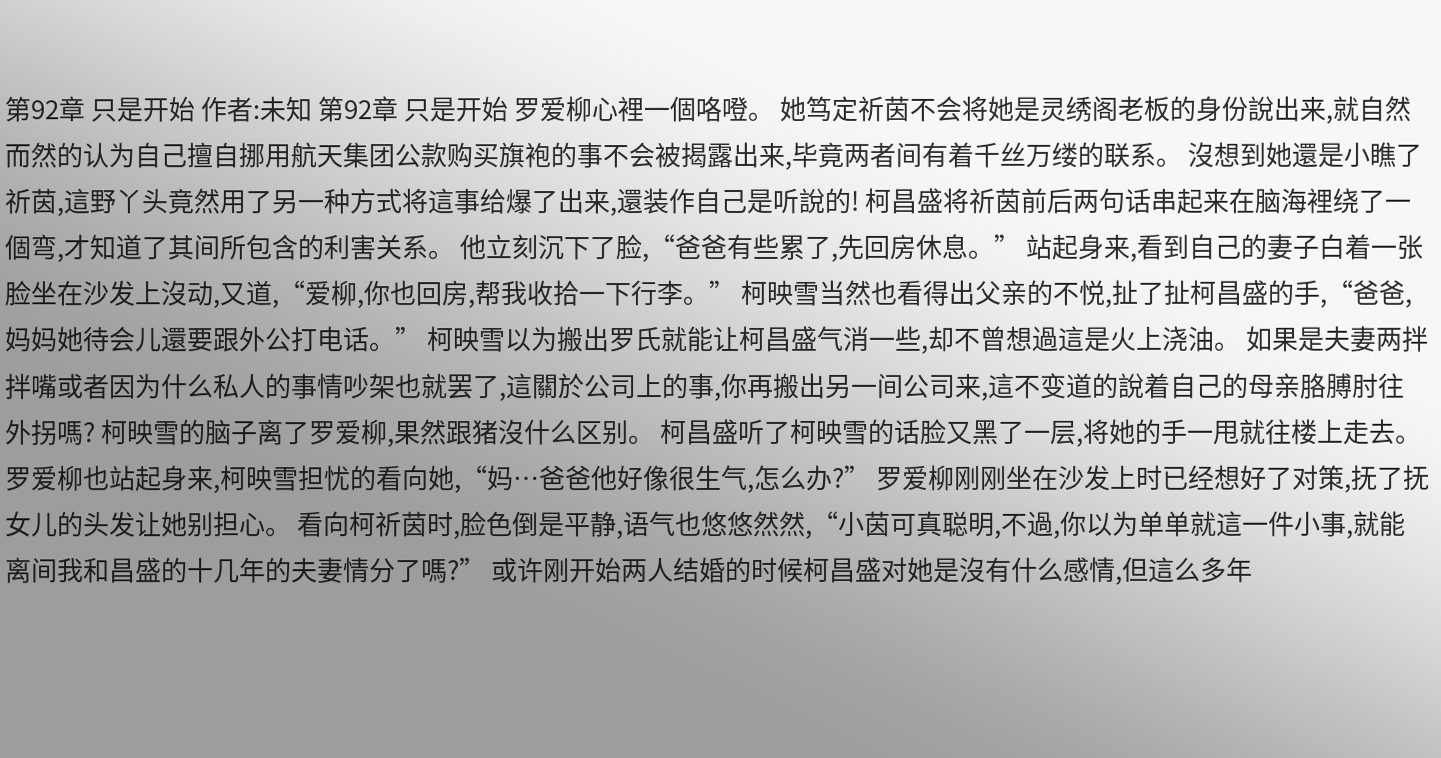第92章 只是开始 作者:未知 第92章 只是开始 罗爱柳心裡一個咯噔。 她笃定祈茵不会将她是灵绣阁老板的身份說出来,就自然而然的认为自己擅自挪用航天集团公款购买旗袍的事不会被揭露出来,毕竟两者间有着千丝万缕的联系。 沒想到她還是小瞧了祈茵,這野丫头竟然用了另一种方式将這事给爆了出来,還装作自己是听說的! 柯昌盛将祈茵前后两句话串起来在脑海裡绕了一個弯,才知道了其间所包含的利害关系。 他立刻沉下了脸,“爸爸有些累了,先回房休息。” 站起身来,看到自己的妻子白着一张脸坐在沙发上沒动,又道,“爱柳,你也回房,帮我收拾一下行李。” 柯映雪当然也看得出父亲的不悦,扯了扯柯昌盛的手,“爸爸,妈妈她待会儿還要跟外公打电话。” 柯映雪以为搬出罗氏就能让柯昌盛气消一些,却不曾想過這是火上浇油。 如果是夫妻两拌拌嘴或者因为什么私人的事情吵架也就罢了,這關於公司上的事,你再搬出另一间公司来,這不变道的說着自己的母亲胳膊肘往外拐嗎? 柯映雪的脑子离了罗爱柳,果然跟猪沒什么区别。 柯昌盛听了柯映雪的话脸又黑了一层,将她的手一甩就往楼上走去。 罗爱柳也站起身来,柯映雪担忧的看向她,“妈…爸爸他好像很生气,怎么办?” 罗爱柳刚刚坐在沙发上时已经想好了对策,抚了抚女儿的头发让她别担心。 看向柯祈茵时,脸色倒是平静,语气也悠悠然然,“小茵可真聪明,不過,你以为单单就這一件小事,就能离间我和昌盛的十几年的夫妻情分了嗎?” 或许刚开始两人结婚的时候柯昌盛对她是沒有什么感情,但這么多年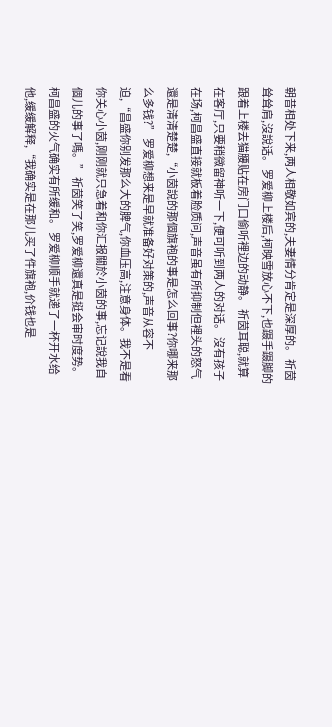朝昔相处下来,两人相敬如宾的,夫妻情分肯定是深厚的。 祈茵耸耸肩,沒說话。 罗爱柳上楼后,柯映雪放心不下,也蹑手蹑脚的跟着上楼去猫腰贴在房门口偷听裡边的动静。 祈茵耳聪,就算在客厅,只要稍微留神听一下,便可听到两人的对话。 沒有孩子在场,柯昌盛直接就板着脸质问,声音虽有所抑制但裡头的怒气還是清清楚楚,“小茵說的那個旗袍的事是怎么回事?你哪来那么多钱?” 罗爱柳想来是早就准备好对策的,声音从容不迫,“昌盛你别发那么大的脾气,你血压高,注意身体。我不是看你关心小茵,刚刚就只急着和你汇报關於小茵的事,忘记說我自個儿的事了嗎。” 祈茵笑了笑,罗爱柳還真是挺会审时度势。 柯昌盛的火气确实有所缓和。 罗爱柳顺手就递了一杯开水给他,缓缓解释,“我确实是在那儿买了件旗袍,价钱也是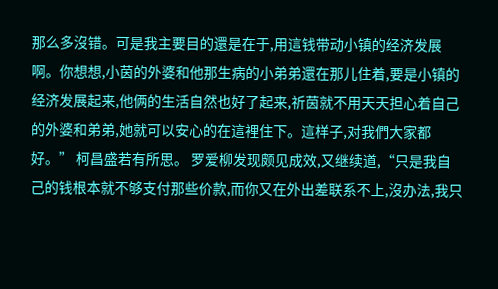那么多沒错。可是我主要目的還是在于,用這钱带动小镇的经济发展啊。你想想,小茵的外婆和他那生病的小弟弟還在那儿住着,要是小镇的经济发展起来,他俩的生活自然也好了起来,祈茵就不用天天担心着自己的外婆和弟弟,她就可以安心的在這裡住下。這样子,对我們大家都好。” 柯昌盛若有所思。 罗爱柳发现颇见成效,又继续道,“只是我自己的钱根本就不够支付那些价款,而你又在外出差联系不上,沒办法,我只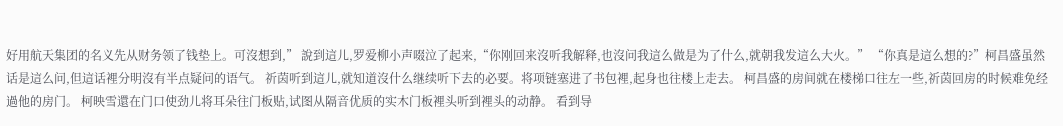好用航天集团的名义先从财务领了钱垫上。可沒想到,” 說到這儿,罗爱柳小声啜泣了起来,“你刚回来沒听我解释,也沒问我這么做是为了什么,就朝我发這么大火。” “你真是這么想的?”柯昌盛虽然话是這么问,但這话裡分明沒有半点疑问的语气。 祈茵听到這儿,就知道沒什么继续听下去的必要。将项链塞进了书包裡,起身也往楼上走去。 柯昌盛的房间就在楼梯口往左一些,祈茵回房的时候难免经過他的房门。 柯映雪還在门口使劲儿将耳朵往门板贴,试图从隔音优质的实木门板裡头听到裡头的动静。 看到导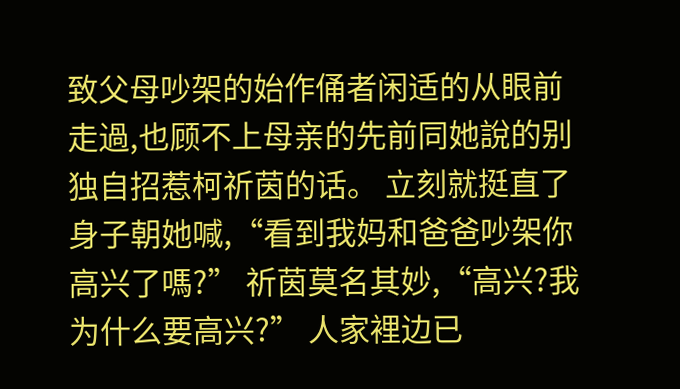致父母吵架的始作俑者闲适的从眼前走過,也顾不上母亲的先前同她說的别独自招惹柯祈茵的话。 立刻就挺直了身子朝她喊,“看到我妈和爸爸吵架你高兴了嗎?” 祈茵莫名其妙,“高兴?我为什么要高兴?” 人家裡边已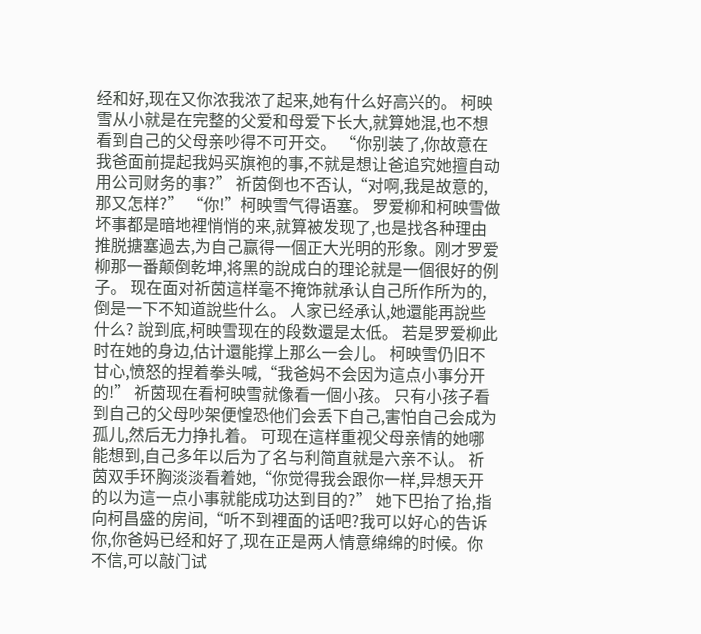经和好,现在又你浓我浓了起来,她有什么好高兴的。 柯映雪从小就是在完整的父爱和母爱下长大,就算她混,也不想看到自己的父母亲吵得不可开交。 “你别装了,你故意在我爸面前提起我妈买旗袍的事,不就是想让爸追究她擅自动用公司财务的事?” 祈茵倒也不否认,“对啊,我是故意的,那又怎样?” “你!”柯映雪气得语塞。 罗爱柳和柯映雪做坏事都是暗地裡悄悄的来,就算被发现了,也是找各种理由推脱搪塞過去,为自己赢得一個正大光明的形象。刚才罗爱柳那一番颠倒乾坤,将黑的說成白的理论就是一個很好的例子。 现在面对祈茵這样毫不掩饰就承认自己所作所为的,倒是一下不知道說些什么。 人家已经承认,她還能再說些什么? 說到底,柯映雪现在的段数還是太低。 若是罗爱柳此时在她的身边,估计還能撑上那么一会儿。 柯映雪仍旧不甘心,愤怒的捏着拳头喊,“我爸妈不会因为這点小事分开的!” 祈茵现在看柯映雪就像看一個小孩。 只有小孩子看到自己的父母吵架便惶恐他们会丢下自己,害怕自己会成为孤儿,然后无力挣扎着。 可现在這样重视父母亲情的她哪能想到,自己多年以后为了名与利简直就是六亲不认。 祈茵双手环胸淡淡看着她,“你觉得我会跟你一样,异想天开的以为這一点小事就能成功达到目的?” 她下巴抬了抬,指向柯昌盛的房间,“听不到裡面的话吧?我可以好心的告诉你,你爸妈已经和好了,现在正是两人情意绵绵的时候。你不信,可以敲门试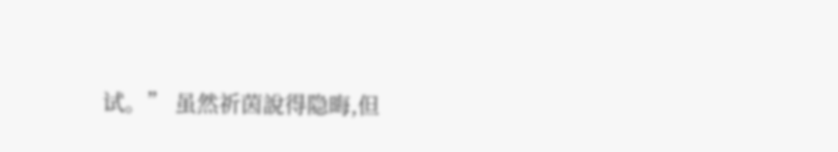试。” 虽然祈茵說得隐晦,但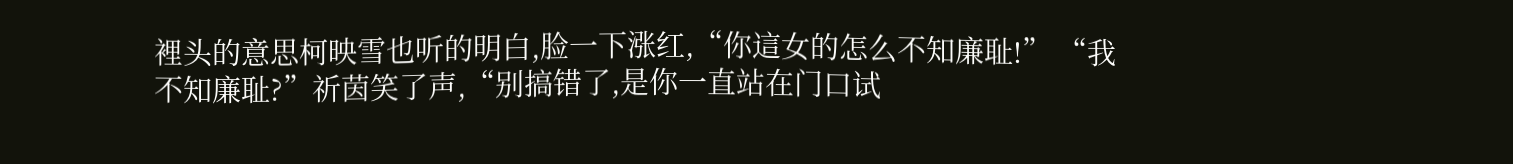裡头的意思柯映雪也听的明白,脸一下涨红,“你這女的怎么不知廉耻!” “我不知廉耻?”祈茵笑了声,“别搞错了,是你一直站在门口试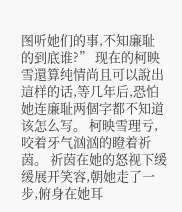图听她们的事,不知廉耻的到底谁?” 现在的柯映雪還算纯情尚且可以說出這样的话,等几年后,恐怕她连廉耻两個字都不知道该怎么写。 柯映雪理亏,咬着牙气汹汹的瞪着祈茵。 祈茵在她的怒视下缓缓展开笑容,朝她走了一步,俯身在她耳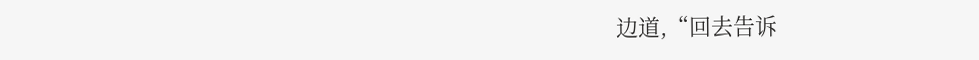边道,“回去告诉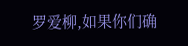罗爱柳,如果你们确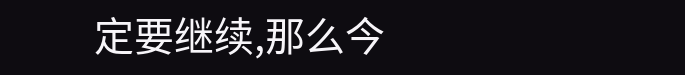定要继续,那么今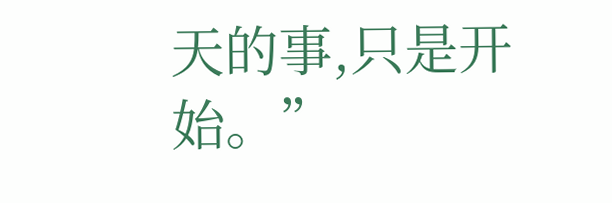天的事,只是开始。”